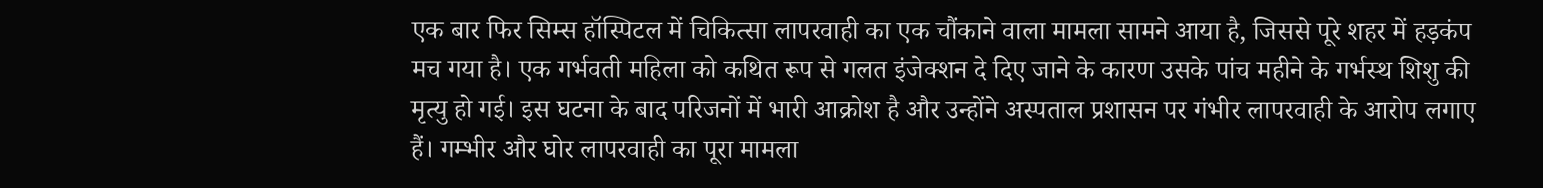एक बार फिर सिम्स हॉस्पिटल में चिकित्सा लापरवाही का एक चौंकाने वाला मामला सामने आया है, जिससे पूरे शहर में हड़कंप मच गया है। एक गर्भवती महिला को कथित रूप से गलत इंजेक्शन दे दिए जाने के कारण उसके पांच महीने के गर्भस्थ शिशु की मृत्यु हो गई। इस घटना के बाद परिजनों में भारी आक्रोश है और उन्होंने अस्पताल प्रशासन पर गंभीर लापरवाही के आरोप लगाए हैं। गम्भीर और घोर लापरवाही का पूरा मामला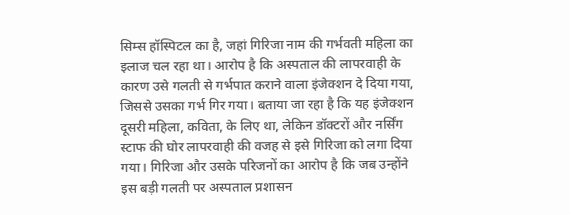सिम्स हॉस्पिटल का है, जहां गिरिजा नाम की गर्भवती महिला का इलाज चल रहा था। आरोप है कि अस्पताल की लापरवाही के कारण उसे गलती से गर्भपात कराने वाला इंजेक्शन दे दिया गया, जिससे उसका गर्भ गिर गया। बताया जा रहा है कि यह इंजेक्शन दूसरी महिला, कविता, के लिए था, लेकिन डॉक्टरों और नर्सिंग स्टाफ की घोर लापरवाही की वजह से इसे गिरिजा को लगा दिया गया। गिरिजा और उसके परिजनों का आरोप है कि जब उन्होंने इस बड़ी गलती पर अस्पताल प्रशासन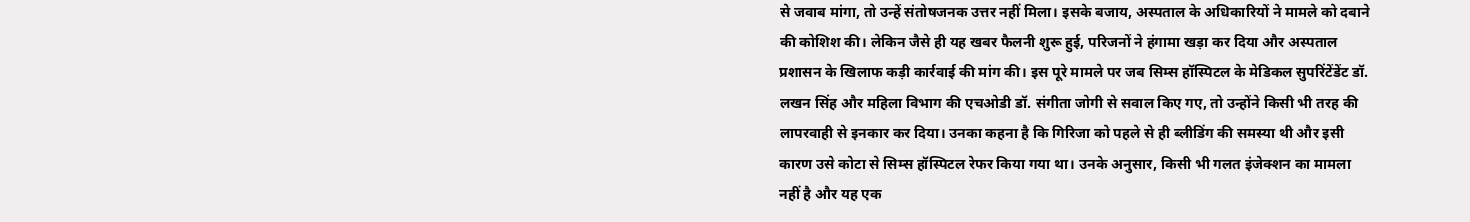से जवाब मांगा, तो उन्हें संतोषजनक उत्तर नहीं मिला। इसके बजाय, अस्पताल के अधिकारियों ने मामले को दबाने की कोशिश की। लेकिन जैसे ही यह खबर फैलनी शुरू हुई, परिजनों ने हंगामा खड़ा कर दिया और अस्पताल प्रशासन के खिलाफ कड़ी कार्रवाई की मांग की। इस पूरे मामले पर जब सिम्स हॉस्पिटल के मेडिकल सुपरिंटेंडेंट डॉ. लखन सिंह और महिला विभाग की एचओडी डॉ. संगीता जोगी से सवाल किए गए, तो उन्होंने किसी भी तरह की लापरवाही से इनकार कर दिया। उनका कहना है कि गिरिजा को पहले से ही ब्लीडिंग की समस्या थी और इसी कारण उसे कोटा से सिम्स हॉस्पिटल रेफर किया गया था। उनके अनुसार, किसी भी गलत इंजेक्शन का मामला नहीं है और यह एक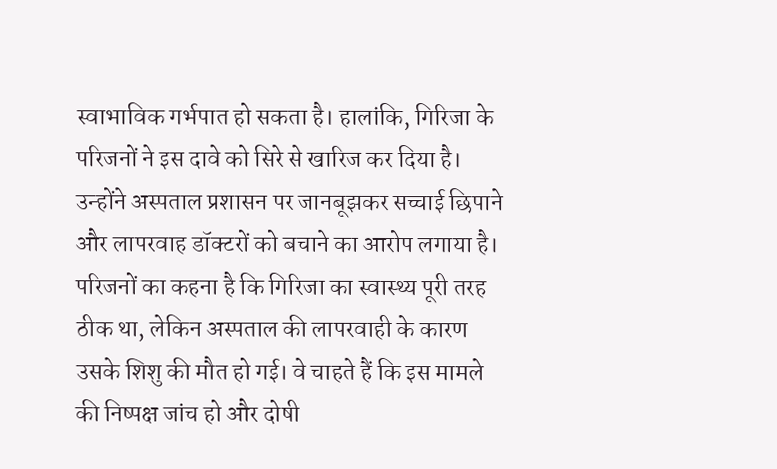स्वाभाविक गर्भपात हो सकता है। हालांकि, गिरिजा के परिजनों ने इस दावे को सिरे से खारिज कर दिया है। उन्होंने अस्पताल प्रशासन पर जानबूझकर सच्चाई छिपाने और लापरवाह डॉक्टरों को बचाने का आरोप लगाया है। परिजनों का कहना है कि गिरिजा का स्वास्थ्य पूरी तरह ठीक था, लेकिन अस्पताल की लापरवाही के कारण उसके शिशु की मौत हो गई। वे चाहते हैं कि इस मामले की निष्पक्ष जांच हो और दोषी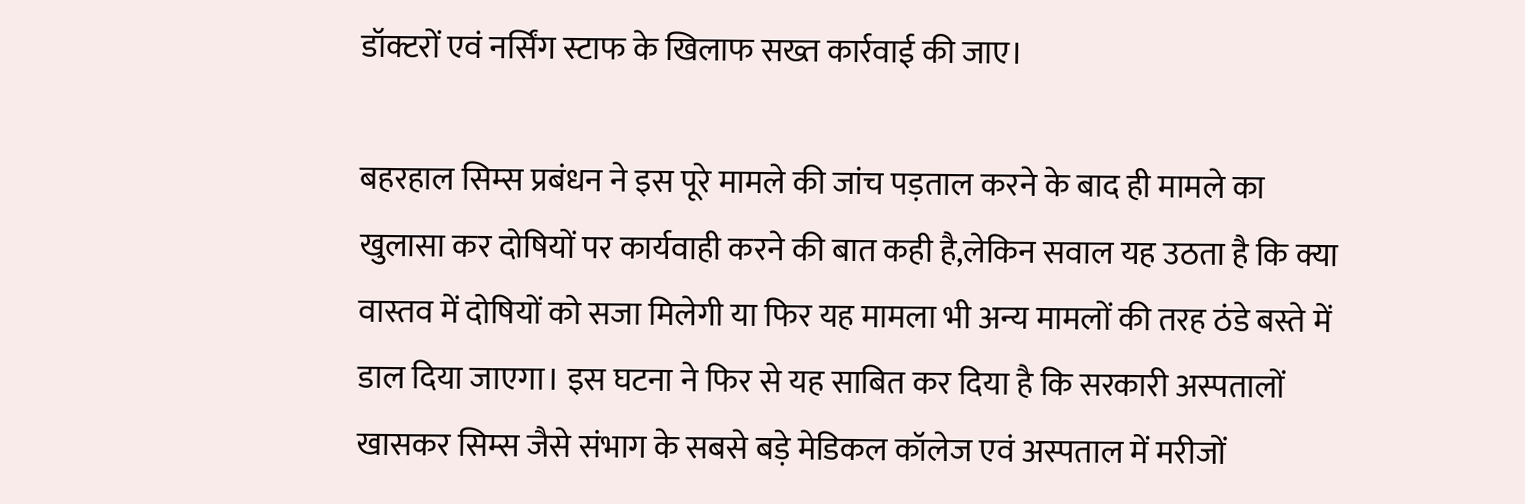डॉक्टरों एवं नर्सिंग स्टाफ के खिलाफ सख्त कार्रवाई की जाए।

बहरहाल सिम्स प्रबंधन ने इस पूरे मामले की जांच पड़ताल करने के बाद ही मामले का खुलासा कर दोषियों पर कार्यवाही करने की बात कही है,लेकिन सवाल यह उठता है कि क्या वास्तव में दोषियों को सजा मिलेगी या फिर यह मामला भी अन्य मामलों की तरह ठंडे बस्ते में डाल दिया जाएगा। इस घटना ने फिर से यह साबित कर दिया है कि सरकारी अस्पतालों खासकर सिम्स जैसे संभाग के सबसे बड़े मेडिकल कॉलेज एवं अस्पताल में मरीजों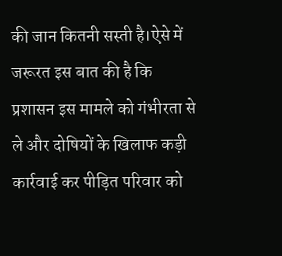की जान कितनी सस्ती है।ऐसे में जरूरत इस बात की है कि प्रशासन इस मामले को गंभीरता से ले और दोषियों के खिलाफ कड़ी कार्रवाई कर पीड़ित परिवार को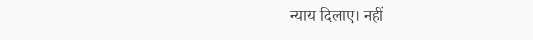न्याय दिलाए। नहीं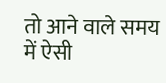तो आने वाले समय में ऐसी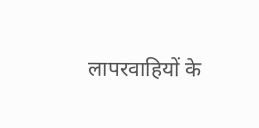लापरवाहियों के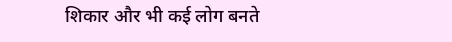शिकार और भी कई लोग बनते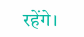रहेंगे।